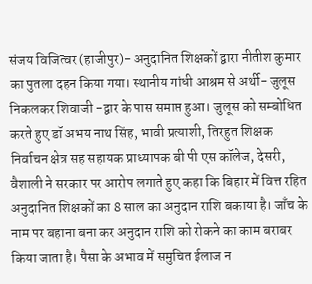संजय विजित्वर (हाजीपुर)- अनुदानित शिक्षकों द्वारा नीतीश कुमार का पुतला दहन किया गया। स्थानीय गांधी आश्रम से अर्थी- जुलूस निकलकर शिवाजी -द्वार के पास समाप्त हुआ। जुलूस को सम्बोधित करते हुए डॉ अभय नाथ सिंह, भावी प्रत्याशी, तिरहुत शिक्षक निर्वाचन क्षेत्र सह सहायक प्राध्यापक बी पी एस कॉलेज, देसरी, वैशाली ने सरकार पर आरोप लगाते हुए कहा कि बिहार में वित्त रहित अनुदानित शिक्षकों का 8 साल का अनुदान राशि बकाया है। जाँच के नाम पर बहाना बना कर अनुदान राशि को रोकने का काम बराबर किया जाता है। पैसा के अभाव में समुचित ईलाज न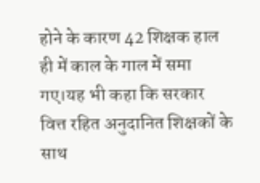होने के कारण 42 शिक्षक हाल ही में काल के गाल में समा गए।यह भी कहा कि सरकार वित्त रहित अनुदानित शिक्षकों के साथ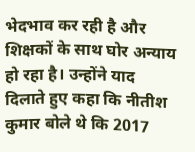भेदभाव कर रही है और शिक्षकों के साथ घोर अन्याय हो रहा है। उन्होंने याद दिलाते हुए कहा कि नीतीश कुमार बोले थे कि 2017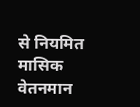से नियमित मासिक वेतनमान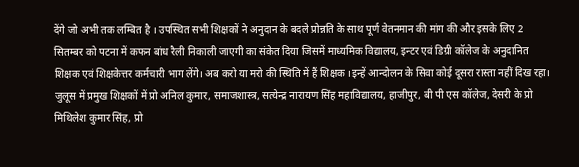देंगे जो अभी तक लम्बित है । उपस्थित सभी शिक्षकों ने अनुदान के बदले प्रोन्नति के साथ पूर्ण वेतनमान की मांग की और इसके लिए 2 सितम्बर को पटना में कफन बांध रैली निकाली जाएगी का संकेत दिया जिसमें माध्यमिक विद्यालय, इन्टर एवं डिग्री कॉलेज के अनुदानित शिक्षक एवं शिक्षकेत्तर कर्मचारी भाग लेंगे। अब करो या मरो की स्थिति में हैं शिक्षक ।इन्हें आन्दोलन के सिवा कोई दूसरा रास्ता नहीं दिख रहा। जुलूस में प्रमुख शिक्षकों में प्रो अनिल कुमार, समाजशास्त्र, सत्येन्द्र नारायण सिंह महाविद्यालय, हाजीपुर, बी पी एस कॉलेज, देसरी के प्रो मिथिलेश कुमार सिंह, प्रो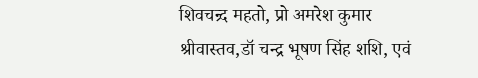शिवचन्र्द महतो, प्रो अमरेश कुमार श्रीवास्तव,डॉ चन्द्र भूषण सिंह शशि, एवं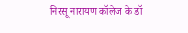निरसू नारायण कॉलेज के डॉ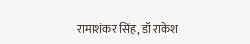रामाशंकर सिंह, डॉ राकेश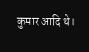कुमार आदि थे।